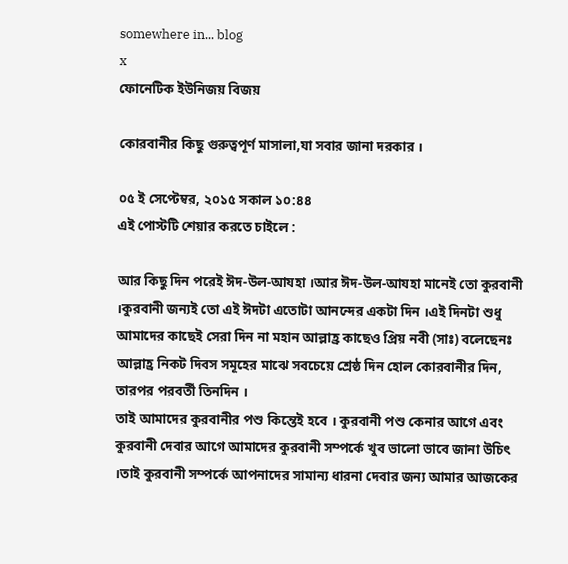somewhere in... blog
x
ফোনেটিক ইউনিজয় বিজয়

কোরবানীর কিছু গুরুত্বপূর্ণ মাসালা,যা সবার জানা দরকার ।

০৫ ই সেপ্টেম্বর, ২০১৫ সকাল ১০:৪৪
এই পোস্টটি শেয়ার করতে চাইলে :

আর কিছু দিন পরেই ঈদ-উল-আযহা ।আর ঈদ-উল-আযহা মানেই তো কুরবানী ।কুরবানী জন্যই তো এই ঈদটা এতোটা আনন্দের একটা দিন ।এই দিনটা শুধু আমাদের কাছেই সেরা দিন না মহান আল্লাহ্র কাছেও প্রিয় নবী (সাঃ) বলেছেনঃ আল্লাহ্র নিকট দিবস সমূহের মাঝে সবচেয়ে শ্রেষ্ঠ দিন হোল কোরবানীর দিন, তারপর পরবর্তী তিনদিন ।
তাই আমাদের কুরবানীর পশু কিন্তেই হবে । কুরবানী পশু কেনার আগে এবং কুরবানী দেবার আগে আমাদের কুরবানী সম্পর্কে খুব ভালো ভাবে জানা উচিৎ ।তাই কুরবানী সম্পর্কে আপনাদের সামান্য ধারনা দেবার জন্য আমার আজকের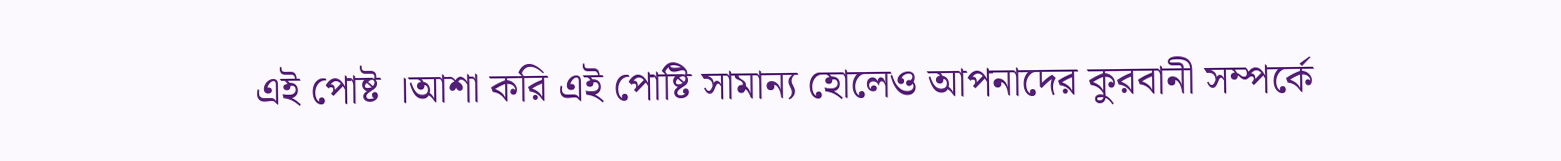এই পোষ্ট ।আশা করি এই পোষ্টি সামান্য হোলেও আপনাদের কুরবানী সম্পর্কে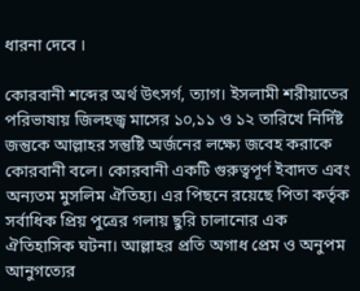ধারনা দেবে ।

কোরবানী শব্দের অর্থ উৎসর্গ, ত্যাগ। ইসলামী শরীয়াতের পরিভাষায় জিলহজ্ব মাসের ১০,১১ ও ১২ তারিখে নির্দিষ্ট জন্তুকে আল্লাহর সন্তুষ্টি অর্জনের লক্ষ্যে জবেহ করাকে কোরবানী বলে। কোরবানী একটি গুরুত্বপূর্ণ ইবাদত এবং অন্যতম মুসলিম ঐতিহ্য। এর পিছনে রয়েছে পিতা কর্তৃক সর্বাধিক প্রিয় পুত্রের গলায় ছুরি চালানোর এক ঐতিহাসিক ঘটনা। আল্লাহর প্রতি অগাধ প্রেম ও অনুপম আনুগত্যের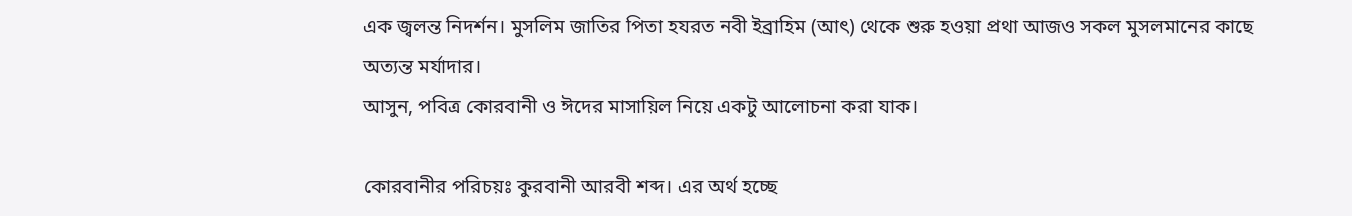এক জ্বলন্ত নিদর্শন। মুসলিম জাতির পিতা হযরত নবী ইব্রাহিম (আৎ) থেকে শুরু হওয়া প্রথা আজও সকল মুসলমানের কাছে অত্যন্ত মর্যাদার।
আসুন, পবিত্র কোরবানী ও ঈদের মাসায়িল নিয়ে একটু আলোচনা করা যাক।

কোরবানীর পরিচয়ঃ কুরবানী আরবী শব্দ। এর অর্থ হচ্ছে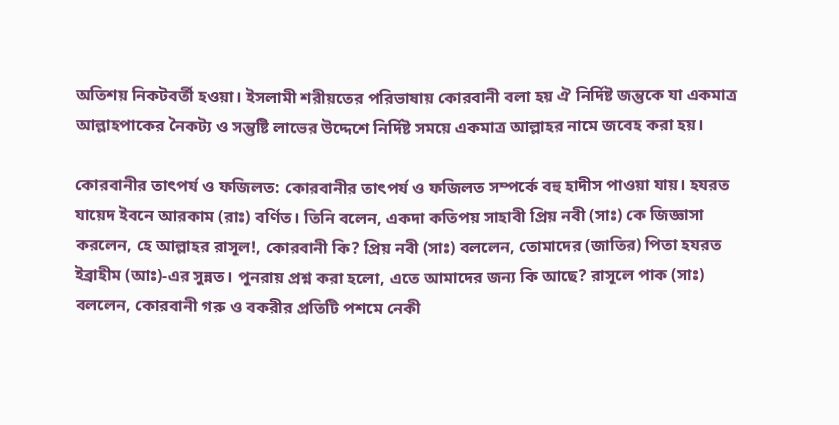অতিশয় নিকটবর্তী হওয়া। ইসলামী শরীয়তের পরিভাষায় কোরবানী বলা হয় ঐ নির্দিষ্ট জন্তুকে যা একমাত্র আল্লাহপাকের নৈকট্য ও সন্তুষ্টি লাভের উদ্দেশে নির্দিষ্ট সময়ে একমাত্র আল্লাহর নামে জবেহ করা হয়।

কোরবানীর তাৎপর্য ও ফজিলত: কোরবানীর তাৎপর্য ও ফজিলত সম্পর্কে বহু হাদীস পাওয়া যায়। হযরত যায়েদ ইবনে আরকাম (রাঃ) বর্ণিত। তিনি বলেন, একদা কতিপয় সাহাবী প্রিয় নবী (সাঃ) কে জিজ্ঞাসা করলেন, হে আল্লাহর রাসূল!, কোরবানী কি? প্রিয় নবী (সাঃ) বললেন, তোমাদের (জাতির) পিতা হযরত ইব্রাহীম (আঃ)-এর সুন্নত। পুনরায় প্রশ্ন করা হলো, এতে আমাদের জন্য কি আছে? রাসূলে পাক (সাঃ) বললেন, কোরবানী গরু ও বকরীর প্রতিটি পশমে নেকী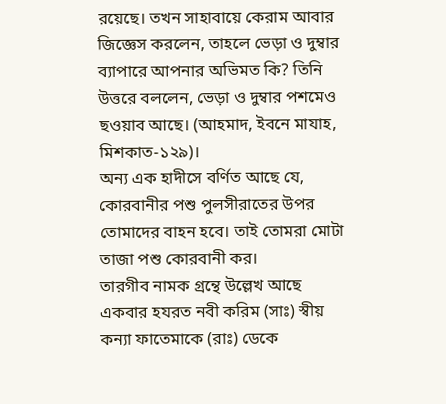রয়েছে। তখন সাহাবায়ে কেরাম আবার জিজ্ঞেস করলেন, তাহলে ভেড়া ও দুম্বার ব্যাপারে আপনার অভিমত কি? তিনি উত্তরে বললেন, ভেড়া ও দুম্বার পশমেও ছওয়াব আছে। (আহমাদ, ইবনে মাযাহ, মিশকাত-১২৯)।
অন্য এক হাদীসে বর্ণিত আছে যে, কোরবানীর পশু পুলসীরাতের উপর তোমাদের বাহন হবে। তাই তোমরা মোটা তাজা পশু কোরবানী কর।
তারগীব নামক গ্রন্থে উল্লেখ আছে একবার হযরত নবী করিম (সাঃ) স্বীয় কন্যা ফাতেমাকে (রাঃ) ডেকে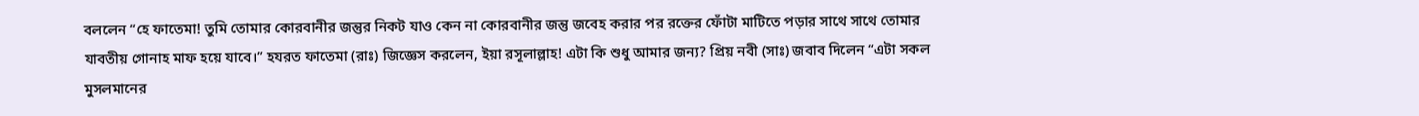বললেন “হে ফাতেমা! তুমি তোমার কোরবানীর জন্তুর নিকট যাও কেন না কোরবানীর জন্তু জবেহ করার পর রক্তের ফোঁটা মাটিতে পড়ার সাথে সাথে তোমার যাবতীয় গোনাহ মাফ হয়ে যাবে।” হযরত ফাতেমা (রাঃ) জিজ্ঞেস করলেন, ইয়া রসূলাল্লাহ! এটা কি শুধু আমার জন্য? প্রিয় নবী (সাঃ) জবাব দিলেন “এটা সকল মুসলমানের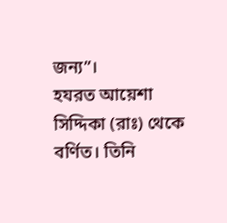জন্য”।
হযরত আয়েশা সিদ্দিকা (রাঃ) থেকে বর্ণিত। তিনি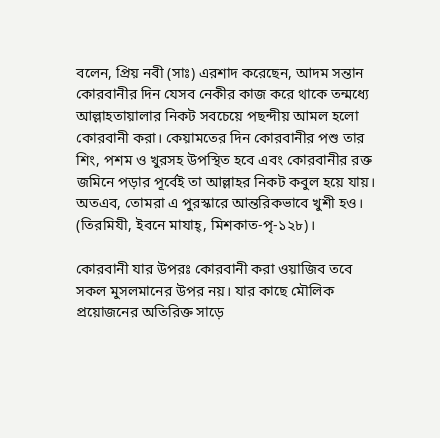বলেন, প্রিয় নবী (সাঃ) এরশাদ করেছেন, আদম সন্তান কোরবানীর দিন যেসব নেকীর কাজ করে থাকে তন্মধ্যে আল্লাহতায়ালার নিকট সবচেয়ে পছন্দীয় আমল হলো কোরবানী করা। কেয়ামতের দিন কোরবানীর পশু তার শিং, পশম ও খুরসহ উপস্থিত হবে এবং কোরবানীর রক্ত জমিনে পড়ার পূর্বেই তা আল্লাহর নিকট কবুল হয়ে যায়। অতএব, তোমরা এ পুরস্কারে আন্তরিকভাবে খুশী হও। (তিরমিযী, ইবনে মাযাহ্, মিশকাত-পৃ-১২৮)।

কোরবানী যার উপরঃ কোরবানী করা ওয়াজিব তবে সকল মুসলমানের উপর নয়। যার কাছে মৌলিক প্রয়োজনের অতিরিক্ত সাড়ে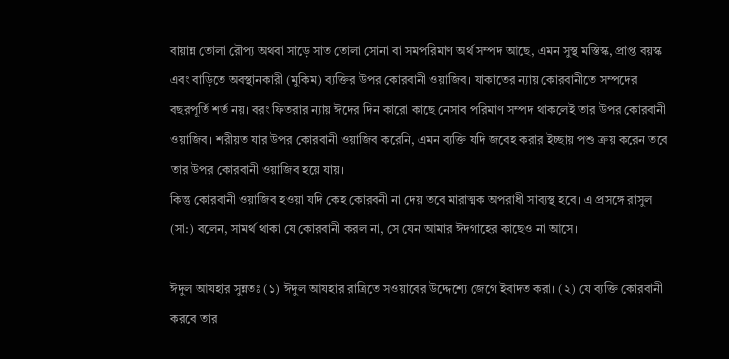বায়ান্ন তোলা রৌপ্য অথবা সাড়ে সাত তোলা সোনা বা সমপরিমাণ অর্থ সম্পদ আছে, এমন সুস্থ মস্তিস্ক, প্রাপ্ত বয়স্ক এবং বাড়িতে অবস্থানকারী (মুকিম) ব্যক্তির উপর কোরবানী ওয়াজিব। যাকাতের ন্যায় কোরবানীতে সম্পদের বছরপূর্তি শর্ত নয়। বরং ফিতরার ন্যায় ঈদের দিন কারো কাছে নেসাব পরিমাণ সম্পদ থাকলেই তার উপর কোরবানী ওয়াজিব। শরীয়ত যার উপর কোরবানী ওয়াজিব করেনি, এমন ব্যক্তি যদি জবেহ করার ইচ্ছায় পশু ক্রয় করেন তবে তার উপর কোরবানী ওয়াজিব হয়ে যায়।
কিন্তু কোরবানী ওয়াজিব হওয়া যদি কেহ কোরবনী না দেয় তবে মারাত্মক অপরাধী সাব্যস্থ হবে। এ প্রসঙ্গে রাসুল (সা:) বলেন, সামর্থ থাকা যে কোরবানী করল না, সে যেন আমার ঈদগাহের কাছেও না আসে।

ঈদুল আযহার সুন্নতঃ (১) ঈদুল আযহার রাত্রিতে সওয়াবের উদ্দেশ্যে জেগে ইবাদত করা। (২) যে ব্যক্তি কোরবানী করবে তার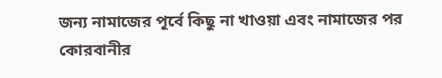জন্য নামাজের পূর্বে কিছু না খাওয়া এবং নামাজের পর কোরবানীর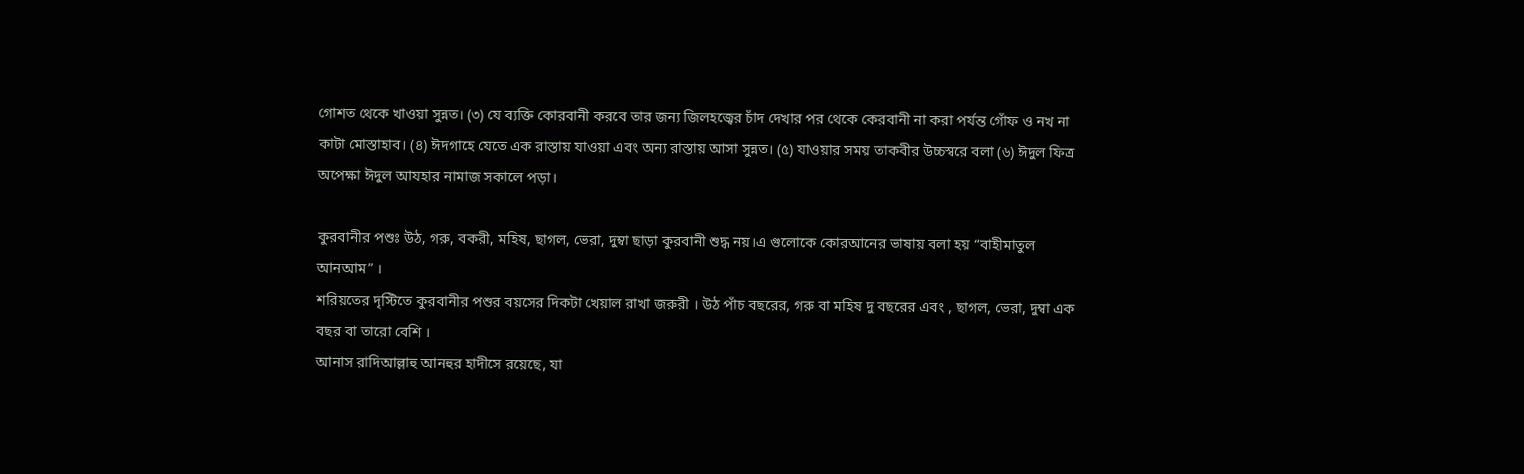গোশত থেকে খাওয়া সুন্নত। (৩) যে ব্যক্তি কোরবানী করবে তার জন্য জিলহজ্বের চাঁদ দেখার পর থেকে কেরবানী না করা পর্যন্ত গোঁফ ও নখ না কাটা মোস্তাহাব। (৪) ঈদগাহে যেতে এক রাস্তায় যাওয়া এবং অন্য রাস্তায় আসা সুন্নত। (৫) যাওয়ার সময় তাকবীর উচ্চস্বরে বলা (৬) ঈদুল ফিত্র অপেক্ষা ঈদুল আযহার নামাজ সকালে পড়া।

কুরবানীর পশুঃ উঠ, গরু, বকরী, মহিষ, ছাগল, ভেরা, দুম্বা ছাড়া কুরবানী শুদ্ধ নয়।এ গুলোকে কোরআনের ভাষায় বলা হয় “বাহীমাতুল আনআম” ।
শরিয়তের দৃস্টিতে কুরবানীর পশুর বয়সের দিকটা খেয়াল রাখা জরুরী । উঠ পাঁচ বছরের, গরু বা মহিষ দু বছরের এবং , ছাগল, ভেরা, দুম্বা এক বছর বা তারো বেশি ।
আনাস রাদিআল্লাহু আনহুর হাদীসে রয়েছে, যা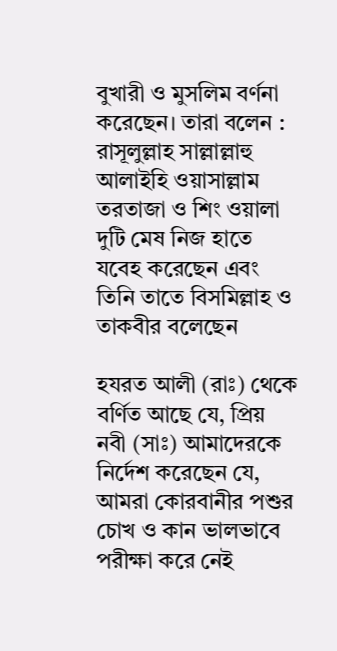বুখারী ও মুসলিম বর্ণনা করেছেন। তারা বলেন :
রাসূলুল্লাহ সাল্লাল্লাহু আলাইহি ওয়াসাল্লাম তরতাজা ও শিং ওয়ালা দুটি মেষ নিজ হাতে যবেহ করেছেন এবং তিনি তাতে বিসমিল্লাহ ও তাকবীর বলেছেন

হযরত আলী (রাঃ) থেকে বর্ণিত আছে যে, প্রিয় নবী (সাঃ) আমাদেরকে নির্দেশ করেছেন যে, আমরা কোরবানীর পশুর চোখ ও কান ভালভাবে পরীক্ষা করে নেই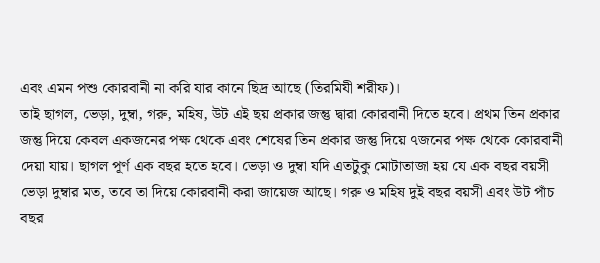এবং এমন পশু কোরবানী না করি যার কানে ছিদ্র আছে (তিরমিযী শরীফ)।
তাই ছাগল, ভেড়া, দুম্বা, গরু, মহিষ, উট এই ছয় প্রকার জন্তু দ্বারা কোরবানী দিতে হবে। প্রথম তিন প্রকার জন্তু দিয়ে কেবল একজনের পক্ষ থেকে এবং শেষের তিন প্রকার জন্তু দিয়ে ৭জনের পক্ষ থেকে কোরবানী দেয়া যায়। ছাগল পূর্ণ এক বছর হতে হবে। ভেড়া ও দুম্বা যদি এতটুকু মোটাতাজা হয় যে এক বছর বয়সী ভেড়া দুম্বার মত, তবে তা দিয়ে কোরবানী করা জায়েজ আছে। গরু ও মহিষ দুই বছর বয়সী এবং উট পাঁচ বছর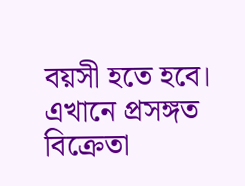বয়সী হতে হবে। এখানে প্রসঙ্গত বিক্রেতা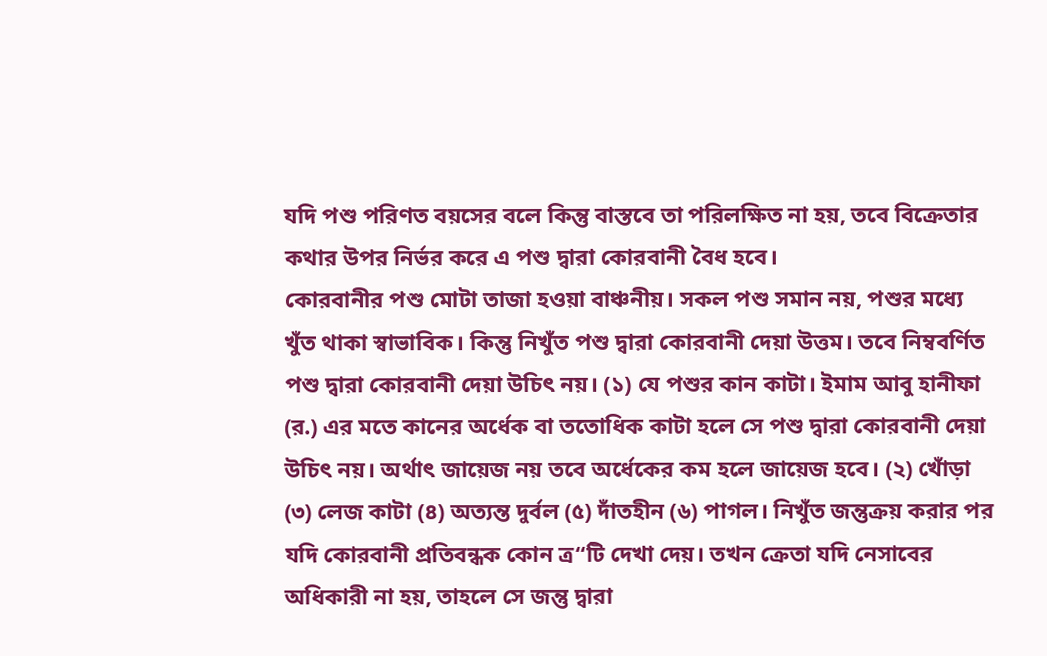যদি পশু পরিণত বয়সের বলে কিন্তু বাস্তবে তা পরিলক্ষিত না হয়, তবে বিক্রেতার কথার উপর নির্ভর করে এ পশু দ্বারা কোরবানী বৈধ হবে।
কোরবানীর পশু মোটা তাজা হওয়া বাঞ্চনীয়। সকল পশু সমান নয়, পশুর মধ্যে খুঁত থাকা স্বাভাবিক। কিন্তু নিখুঁত পশু দ্বারা কোরবানী দেয়া উত্তম। তবে নিম্ববর্ণিত পশু দ্বারা কোরবানী দেয়া উচিৎ নয়। (১) যে পশুর কান কাটা। ইমাম আবু হানীফা (র.) এর মতে কানের অর্ধেক বা ততোধিক কাটা হলে সে পশু দ্বারা কোরবানী দেয়া উচিৎ নয়। অর্থাৎ জায়েজ নয় তবে অর্ধেকের কম হলে জায়েজ হবে। (২) খোঁড়া (৩) লেজ কাটা (৪) অত্যন্ত দুর্বল (৫) দাঁতহীন (৬) পাগল। নিখুঁত জন্তুক্রয় করার পর যদি কোরবানী প্রতিবন্ধক কোন ত্র“টি দেখা দেয়। তখন ক্রেতা যদি নেসাবের অধিকারী না হয়, তাহলে সে জন্তু দ্বারা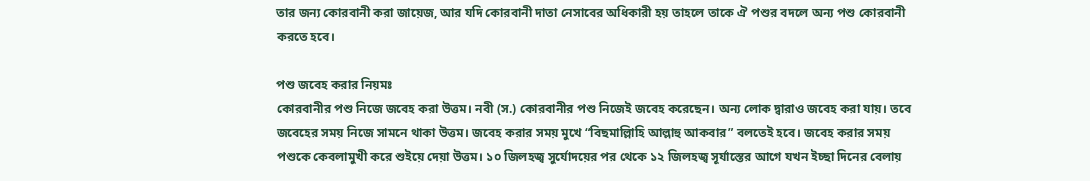তার জন্য কোরবানী করা জায়েজ, আর যদি কোরবানী দাতা নেসাবের অধিকারী হয় তাহলে তাকে ঐ পশুর বদলে অন্য পশু কোরবানী করতে হবে।

পশু জবেহ করার নিয়মঃ
কোরবানীর পশু নিজে জবেহ করা উত্তম। নবী (স.) কোরবানীর পশু নিজেই জবেহ করেছেন। অন্য লোক দ্বারাও জবেহ করা যায়। তবে জবেহের সময় নিজে সামনে থাকা উত্তম। জবেহ করার সময় মুখে “বিছমাল্লিাহি আল্লাহু আকবার” বলতেই হবে। জবেহ করার সময় পশুকে কেবলামুখী করে শুইয়ে দেয়া উত্তম। ১০ জিলহজ্ব সুর্যোদয়ের পর থেকে ১২ জিলহজ্ব সূর্যাস্তের আগে যখন ইচ্ছা দিনের বেলায়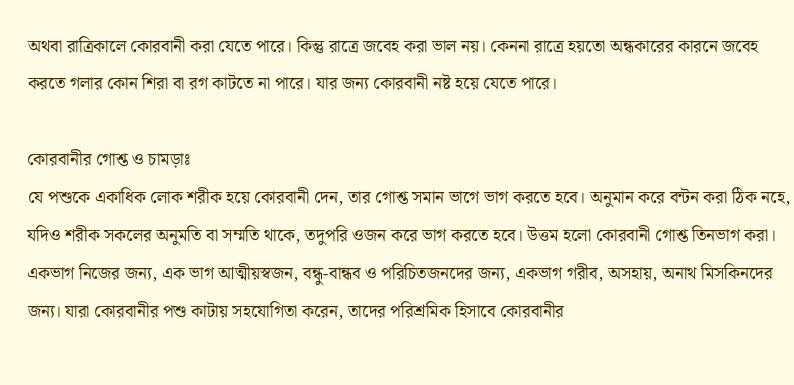অথবা রাত্রিকালে কোরবানী করা যেতে পারে। কিন্তু রাত্রে জবেহ করা ভাল নয়। কেননা রাত্রে হয়তো অন্ধকারের কারনে জবেহ করতে গলার কোন শিরা বা রগ কাটতে না পারে। যার জন্য কোরবানী নষ্ট হয়ে যেতে পারে।

কোরবানীর গোশ্ত ও চামড়াঃ
যে পশুকে একাধিক লোক শরীক হয়ে কোরবানী দেন, তার গোশ্ত সমান ভাগে ভাগ করতে হবে। অনুমান করে বন্টন করা ঠিক নহে, যদিও শরীক সকলের অনুমতি বা সম্মতি থাকে, তদুপরি ওজন করে ভাগ করতে হবে। উত্তম হলো কোরবানী গোশ্ত তিনভাগ করা। একভাগ নিজের জন্য, এক ভাগ আত্মীয়স্বজন, বন্ধু-বান্ধব ও পরিচিতজনদের জন্য, একভাগ গরীব, অসহায়, অনাথ মিসকিনদের জন্য। যারা কোরবানীর পশু কাটায় সহযোগিতা করেন, তাদের পরিশ্রমিক হিসাবে কোরবানীর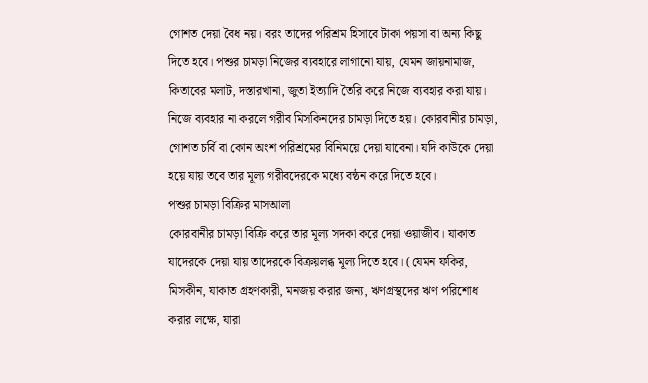গোশত দেয়া বৈধ নয়। বরং তাদের পরিশ্রম হিসাবে টাকা পয়সা বা অন্য কিছু দিতে হবে। পশুর চামড়া নিজের ব্যবহারে লাগানো যায়, যেমন জায়নামাজ, কিতাবের মলাট, দস্তারখানা, জুতা ইত্যাদি তৈরি করে নিজে ব্যবহার করা যায়। নিজে ব্যবহার না করলে গরীব মিসকিনদের চামড়া দিতে হয়। কোরবানীর চামড়া, গোশত চর্বি বা কোন অংশ পরিশ্রমের বিনিময়ে দেয়া যাবেনা। যদি কাউকে দেয়া হয়ে যায় তবে তার মূল্য গরীবদেরকে মধ্যে বন্ঠন করে দিতে হবে।
পশুর চামড়া বিক্রির মাসআলা
কোরবানীর চামড়া বিক্রি করে তার মূল্য সদকা করে দেয়া ওয়াজীব। যাকাত যাদেরকে দেয়া যায় তাদেরকে বিক্রয়লব্ধ মূল্য দিতে হবে। (যেমন ফকির, মিসকীন, যাকাত গ্রহণকারী, মনজয় করার জন্য, ঋণগ্রস্থদের ঋণ পরিশোধ করার লক্ষে, যারা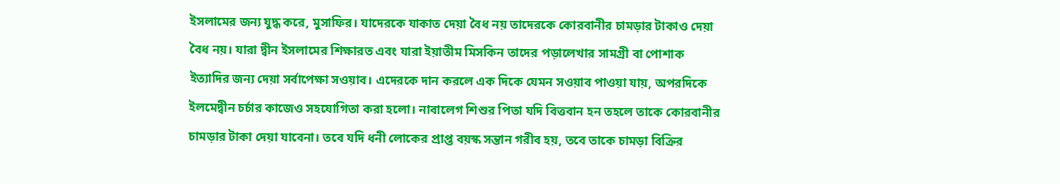ইসলামের জন্য যুদ্ধ করে, মুসাফির। যাদেরকে যাকাত দেয়া বৈধ নয় তাদেরকে কোরবানীর চামড়ার টাকাও দেয়া বৈধ নয়। যারা দ্বীন ইসলামের শিক্ষারত এবং যারা ইয়াতীম মিসকিন তাদের পড়ালেখার সামগ্রী বা পোশাক ইত্যাদির জন্য দেয়া সর্বাপেক্ষা সওয়াব। এদেরকে দান করলে এক দিকে যেমন সওয়াব পাওয়া যায়, অপরদিকে ইলমেদ্বীন চর্চার কাজেও সহযোগিতা করা হলো। নাবালেগ শিশুর পিতা যদি বিত্তবান হন তহলে তাকে কোরবানীর চামড়ার টাকা দেয়া যাবেনা। তবে যদি ধনী লোকের প্রাপ্ত বয়স্ক সন্তান গরীব হয়, তবে তাকে চামড়া বিক্রির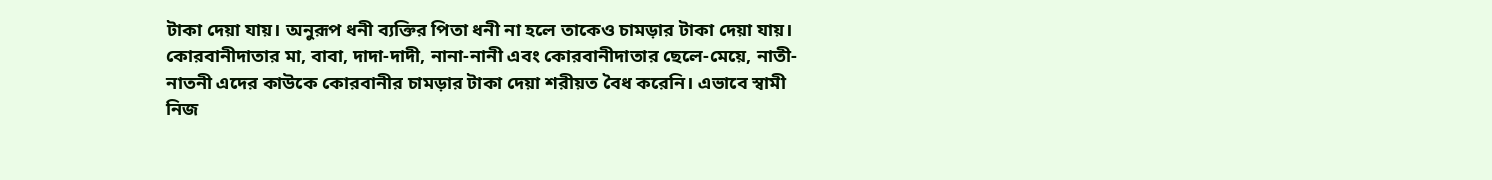টাকা দেয়া যায়। অনুরূপ ধনী ব্যক্তির পিতা ধনী না হলে তাকেও চামড়ার টাকা দেয়া যায়।
কোরবানীদাতার মা, বাবা, দাদা-দাদী, নানা-নানী এবং কোরবানীদাতার ছেলে-মেয়ে, নাতী-নাতনী এদের কাউকে কোরবানীর চামড়ার টাকা দেয়া শরীয়ত বৈধ করেনি। এভাবে স্বামী নিজ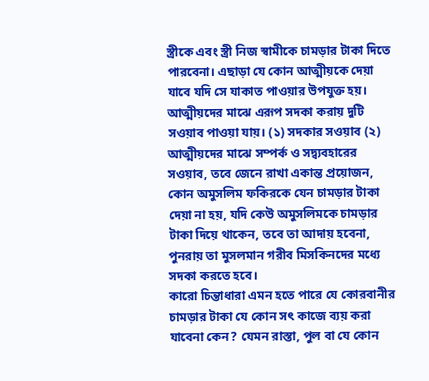স্ত্রীকে এবং স্ত্রী নিজ স্বামীকে চামড়ার টাকা দিতে পারবেনা। এছাড়া যে কোন আত্মীয়কে দেয়া যাবে যদি সে যাকাত পাওয়ার উপযুক্ত হয়। আত্মীয়দের মাঝে এরূপ সদকা করায় দুটি সওয়াব পাওয়া যায়। (১) সদকার সওয়াব (২) আত্মীয়দের মাঝে সম্পর্ক ও সদ্ব্যবহারের সওয়াব, তবে জেনে রাখা একান্ত প্রয়োজন, কোন অমুসলিম ফকিরকে যেন চামড়ার টাকা দেয়া না হয়, যদি কেউ অমুসলিমকে চামড়ার টাকা দিয়ে থাকেন, তবে তা আদায় হবেনা, পুনরায় তা মুসলমান গরীব মিসকিনদের মধ্যে সদকা করতে হবে।
কারো চিন্তাধারা এমন হতে পারে যে কোরবানীর চামড়ার টাকা যে কোন সৎ কাজে ব্যয় করা যাবেনা কেন? যেমন রাস্তা, পুল বা যে কোন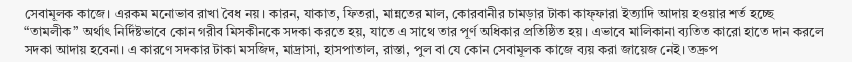সেবামূলক কাজে। এরকম মনোভাব রাখা বৈধ নয়। কারন, যাকাত, ফিতরা, মান্নতের মাল, কোরবানীর চামড়ার টাকা কাফ্ফারা ইত্যাদি আদায় হওয়ার শর্ত হচ্ছে “তামলীক” অর্থাৎ নির্দিষ্টভাবে কোন গরীব মিসকীনকে সদকা করতে হয়, যাতে এ সাথে তার পূর্ণ অধিকার প্রতিষ্ঠিত হয়। এভাবে মালিকানা ব্যতিত কারো হাতে দান করলে সদকা আদায় হবেনা। এ কারণে সদকার টাকা মসজিদ, মাদ্রাসা, হাসপাতাল, রাস্তা, পুল বা যে কোন সেবামূলক কাজে ব্যয় করা জায়েজ নেই। তদ্রুপ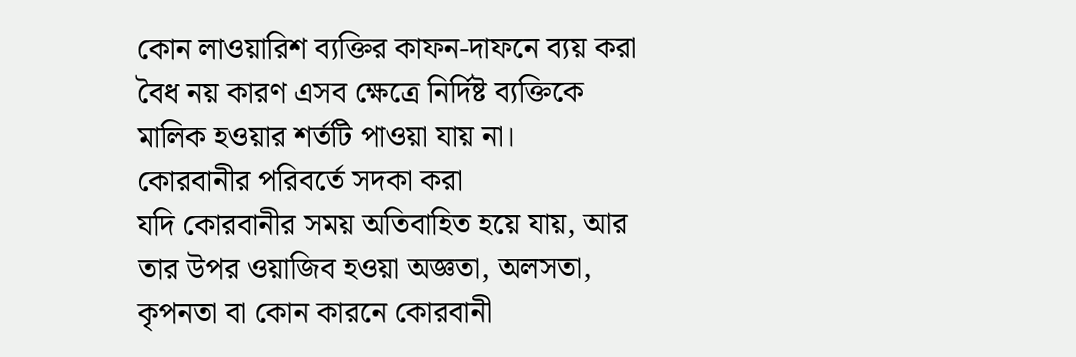কোন লাওয়ারিশ ব্যক্তির কাফন-দাফনে ব্যয় করা বৈধ নয় কারণ এসব ক্ষেত্রে নির্দিষ্ট ব্যক্তিকে মালিক হওয়ার শর্তটি পাওয়া যায় না।
কোরবানীর পরিবর্তে সদকা করা
যদি কোরবানীর সময় অতিবাহিত হয়ে যায়, আর তার উপর ওয়াজিব হওয়া অজ্ঞতা, অলসতা, কৃপনতা বা কোন কারনে কোরবানী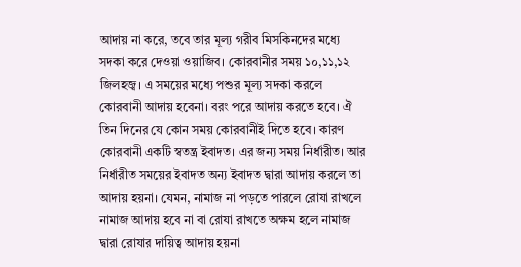আদায় না করে, তবে তার মূল্য গরীব মিসকিনদের মধ্যে সদকা করে দেওয়া ওয়াজিব। কোরবানীর সময় ১০,১১,১২ জিলহজ্ব। এ সময়ের মধ্যে পশুর মূল্য সদকা করলে কোরবানী আদায় হবেনা। বরং পরে আদায় করতে হবে। ঐ তিন দিনের যে কোন সময় কোরবানীই দিতে হবে। কারণ কোরবানী একটি স্বতন্ত্র ইবাদত। এর জন্য সময় নির্ধারীত। আর নির্ধারীত সময়ের ইবাদত অন্য ইবাদত দ্বারা আদায় করলে তা আদায় হয়না। যেমন, নামাজ না পড়তে পারলে রোযা রাখলে নামাজ আদায় হবে না বা রোযা রাখতে অক্ষম হলে নামাজ দ্বারা রোযার দায়িত্ব আদায় হয়না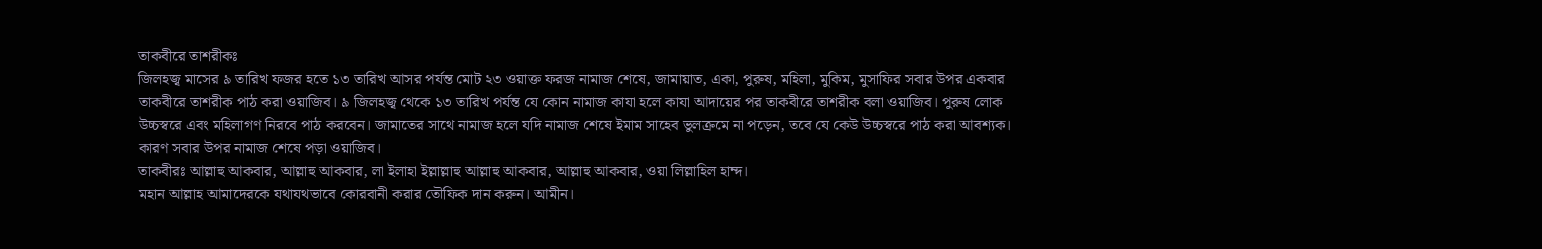তাকবীরে তাশরীকঃ
জিলহজ্ব মাসের ৯ তারিখ ফজর হতে ১৩ তারিখ আসর পর্যন্ত মোট ২৩ ওয়াক্ত ফরজ নামাজ শেষে, জামায়াত, একা, পুরুষ, মহিলা, মুকিম, মুসাফির সবার উপর একবার তাকবীরে তাশরীক পাঠ করা ওয়াজিব। ৯ জিলহজ্ব থেকে ১৩ তারিখ পর্যন্ত যে কোন নামাজ কাযা হলে কাযা আদায়ের পর তাকবীরে তাশরীক বলা ওয়াজিব। পুরুষ লোক উচ্চস্বরে এবং মহিলাগণ নিরবে পাঠ করবেন। জামাতের সাথে নামাজ হলে যদি নামাজ শেষে ইমাম সাহেব ভুলক্রমে না পড়েন, তবে যে কেউ উচ্চস্বরে পাঠ করা আবশ্যক। কারণ সবার উপর নামাজ শেষে পড়া ওয়াজিব।
তাকবীরঃ আল্লাহু আকবার, আল্লাহু আকবার, লা ইলাহা ইল্লাল্লাহু আল্লাহু আকবার, আল্লাহু আকবার, ওয়া লিল্লাহিল হাম্দ।
মহান আল্লাহ আমাদেরকে যথাযথভাবে কোরবানী করার তৌফিক দান করুন। আমীন।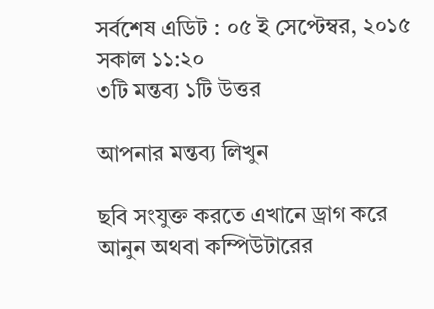সর্বশেষ এডিট : ০৫ ই সেপ্টেম্বর, ২০১৫ সকাল ১১:২০
৩টি মন্তব্য ১টি উত্তর

আপনার মন্তব্য লিখুন

ছবি সংযুক্ত করতে এখানে ড্রাগ করে আনুন অথবা কম্পিউটারের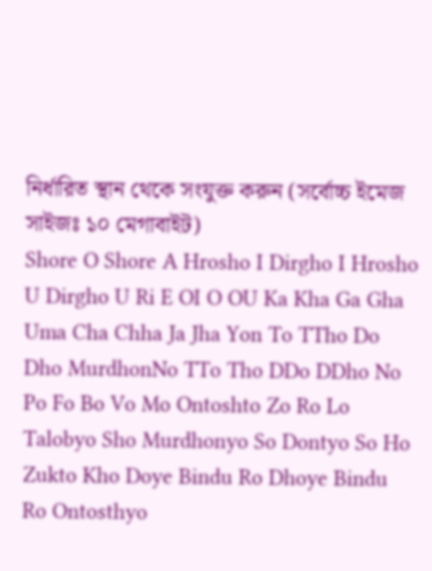নির্ধারিত স্থান থেকে সংযুক্ত করুন (সর্বোচ্চ ইমেজ সাইজঃ ১০ মেগাবাইট)
Shore O Shore A Hrosho I Dirgho I Hrosho U Dirgho U Ri E OI O OU Ka Kha Ga Gha Uma Cha Chha Ja Jha Yon To TTho Do Dho MurdhonNo TTo Tho DDo DDho No Po Fo Bo Vo Mo Ontoshto Zo Ro Lo Talobyo Sho Murdhonyo So Dontyo So Ho Zukto Kho Doye Bindu Ro Dhoye Bindu Ro Ontosthyo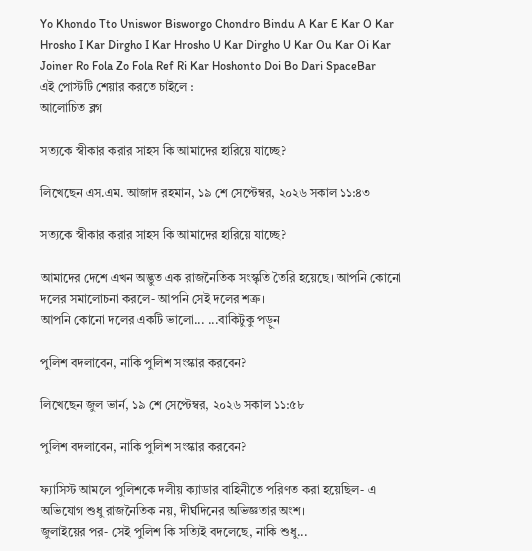Yo Khondo Tto Uniswor Bisworgo Chondro Bindu A Kar E Kar O Kar Hrosho I Kar Dirgho I Kar Hrosho U Kar Dirgho U Kar Ou Kar Oi Kar Joiner Ro Fola Zo Fola Ref Ri Kar Hoshonto Doi Bo Dari SpaceBar
এই পোস্টটি শেয়ার করতে চাইলে :
আলোচিত ব্লগ

সত্যকে স্বীকার করার সাহস কি আমাদের হারিয়ে যাচ্ছে?

লিখেছেন এস.এম. আজাদ রহমান, ১৯ শে সেপ্টেম্বর, ২০২৬ সকাল ১১:৪৩

সত্যকে স্বীকার করার সাহস কি আমাদের হারিয়ে যাচ্ছে?

আমাদের দেশে এখন অদ্ভুত এক রাজনৈতিক সংস্কৃতি তৈরি হয়েছে। আপনি কোনো দলের সমালোচনা করলে- আপনি সেই দলের শত্রু।
আপনি কোনো দলের একটি ভালো... ...বাকিটুকু পড়ুন

পুলিশ বদলাবেন, নাকি পুলিশ সংস্কার করবেন?

লিখেছেন জুল ভার্ন, ১৯ শে সেপ্টেম্বর, ২০২৬ সকাল ১১:৫৮

পুলিশ বদলাবেন, নাকি পুলিশ সংস্কার করবেন?

ফ্যাসিস্ট আমলে পুলিশকে দলীয় ক্যাডার বাহিনীতে পরিণত করা হয়েছিল- এ অভিযোগ শুধু রাজনৈতিক নয়, দীর্ঘদিনের অভিজ্ঞতার অংশ।
জুলাইয়ের পর- সেই পুলিশ কি সত্যিই বদলেছে, নাকি শুধু...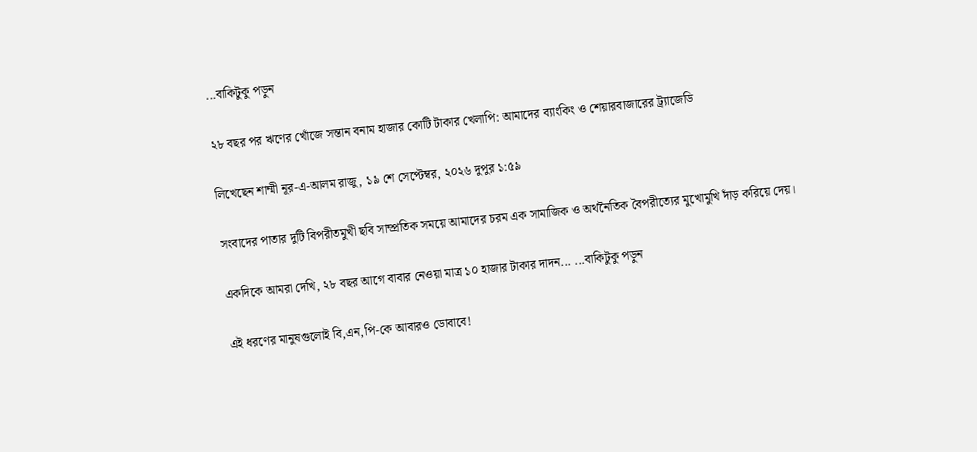...বাকিটুকু পড়ুন

২৮ বছর পর ঋণের খোঁজে সন্তান বনাম হাজার কোটি টাকার খেলাপি: আমাদের ব্যাংকিং ও শেয়ারবাজারের ট্র্যাজেডি

লিখেছেন শাম্মী নূর-এ-আলম রাজু, ১৯ শে সেপ্টেম্বর, ২০২৬ দুপুর ১:৫৯

সংবাদের পাতার দুটি বিপরীতমুখী ছবি সাম্প্রতিক সময়ে আমাদের চরম এক সামাজিক ও অর্থনৈতিক বৈপরীত্যের মুখোমুখি দাঁড় করিয়ে দেয়।

একদিকে আমরা দেখি, ২৮ বছর আগে বাবার নেওয়া মাত্র ১০ হাজার টাকার দাদন... ...বাকিটুকু পড়ুন

এই ধরণের মানুষগুলোই বি,এন,পি-কে আবারও ডোবাবে!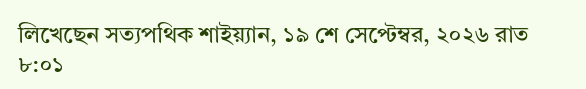লিখেছেন সত্যপথিক শাইয়্যান, ১৯ শে সেপ্টেম্বর, ২০২৬ রাত ৮:০১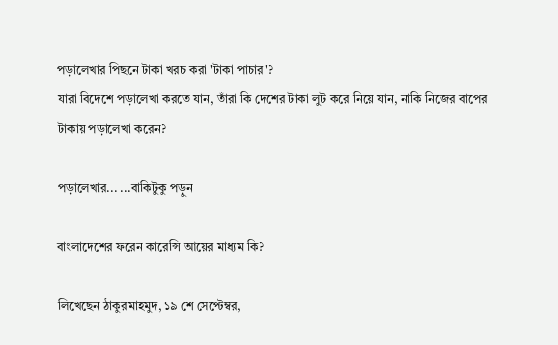পড়ালেখার পিছনে টাকা খরচ করা 'টাকা পাচার'?
যারা বিদেশে পড়ালেখা করতে যান, তাঁরা কি দেশের টাকা লুট করে নিয়ে যান, নাকি নিজের বাপের টাকায় পড়ালেখা করেন?

পড়ালেখার... ...বাকিটুকু পড়ুন

বাংলাদেশের ফরেন কারেন্সি আয়ের মাধ্যম কি?

লিখেছেন ঠাকুরমাহমুদ, ১৯ শে সেপ্টেম্বর,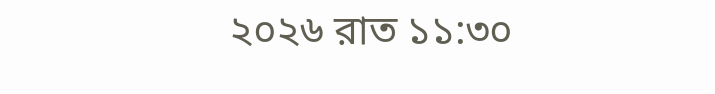২০২৬ রাত ১১:৩০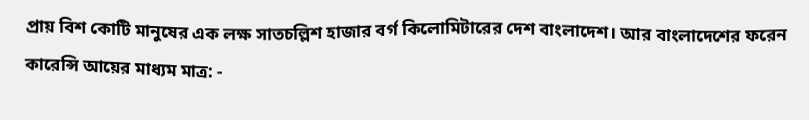প্রায় বিশ কোটি মানুষের এক লক্ষ সাতচল্লিশ হাজার বর্গ কিলোমিটারের দেশ বাংলাদেশ। আর বাংলাদেশের ফরেন কারেন্সি আয়ের মাধ্যম মাত্র: -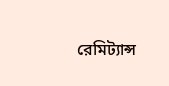রেমিট্যান্স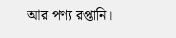আর পণ্য রপ্তানি।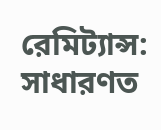রেমিট্যান্স: সাধারণত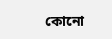কোনো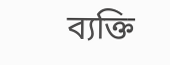ব্যক্তি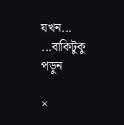যখন... ...বাকিটুকু পড়ুন

×